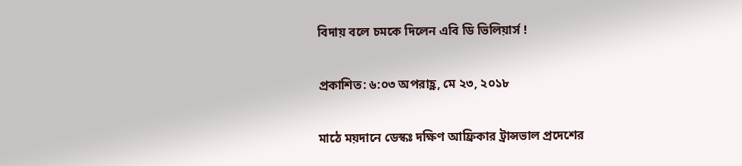বিদায় বলে চমকে দিলেন এবি ডি ভিলিয়ার্স !

প্রকাশিত: ৬:০৩ অপরাহ্ণ, মে ২৩, ২০১৮

মাঠে ময়দানে ডেস্কঃ দক্ষিণ আফ্রিকার ট্রান্সভাল প্রদেশের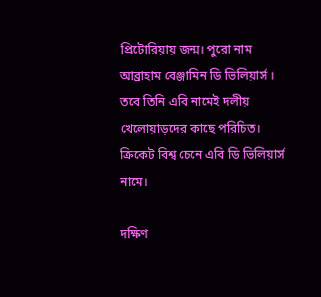প্রিটোরিয়ায় জন্ম। পুরো নাম আব্রাহাম বেঞ্জামিন ডি ভিলিয়ার্স । তবে তিনি এবি নামেই দলীয় খেলোয়াড়দের কাছে পরিচিত। ক্রিকেট বিশ্ব চেনে এবি ডি ভিলিয়ার্স নামে।

দক্ষিণ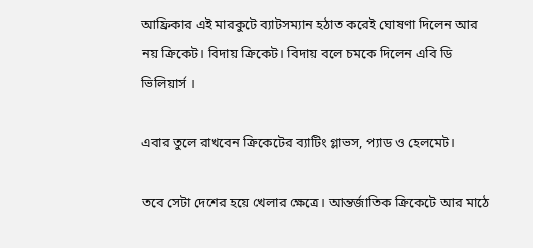আফ্রিকার এই মারকুটে ব্যাটসম্যান হঠাত করেই ঘোষণা দিলেন আর নয় ক্রিকেট। বিদায় ক্রিকেট। বিদায় বলে চমকে দিলেন এবি ডি ভিলিয়ার্স ।

এবার তুলে রাখবেন ক্রিকেটের ব্যাটিং গ্লাভস, প্যাড ও হেলমেট।

তবে সেটা দেশের হয়ে খেলার ক্ষেত্রে। আন্তর্জাতিক ক্রিকেটে আর মাঠে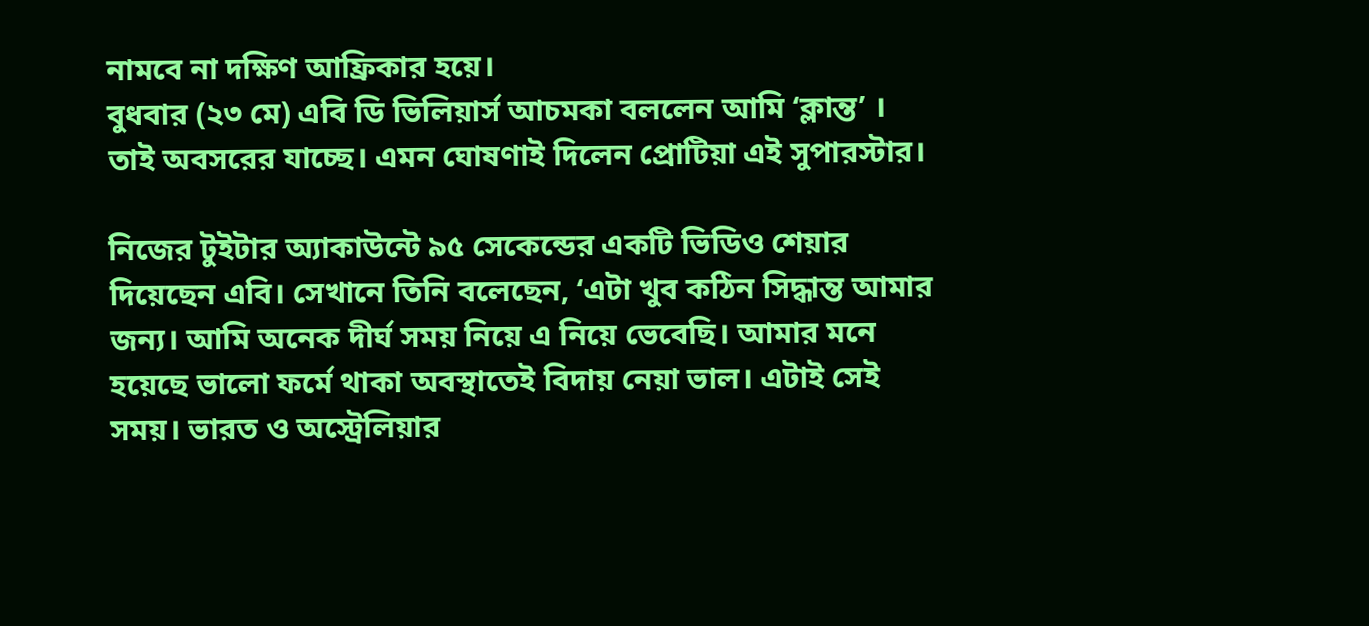নামবে না দক্ষিণ আফ্রিকার হয়ে।
বুধবার (২৩ মে) এবি ডি ভিলিয়ার্স আচমকা বললেন আমি ‘ক্লান্ত’ । তাই অবসরের যাচ্ছে। এমন ঘোষণাই দিলেন প্রোটিয়া এই সুপারস্টার।

নিজের টুইটার অ্যাকাউন্টে ৯৫ সেকেন্ডের একটি ভিডিও শেয়ার দিয়েছেন এবি। সেখানে তিনি বলেছেন, ‘এটা খুব কঠিন সিদ্ধান্ত আমার জন্য। আমি অনেক দীর্ঘ সময় নিয়ে এ নিয়ে ভেবেছি। আমার মনে হয়েছে ভালো ফর্মে থাকা অবস্থাতেই বিদায় নেয়া ভাল। এটাই সেই সময়। ভারত ও অস্ট্রেলিয়ার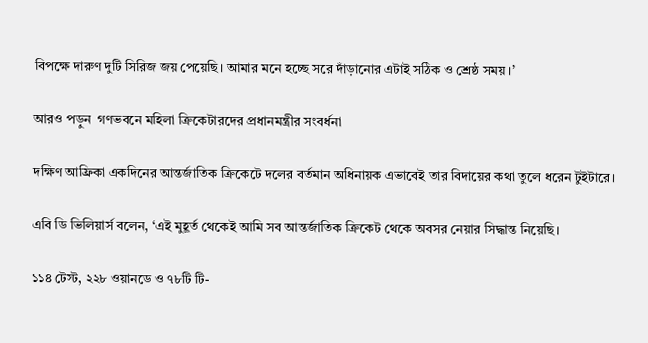বিপক্ষে দারুণ দুটি সিরিজ জয় পেয়েছি। আমার মনে হচ্ছে সরে দাঁড়ানোর এটাই সঠিক ও শ্রেষ্ঠ সময়।’

আরও পড়ুন  গণভবনে মহিলা ক্রিকেটারদের প্রধানমন্ত্রীর সংবর্ধনা

দক্ষিণ আফ্রিকা একদিনের আন্তর্জাতিক ক্রিকেটে দলের বর্তমান অধিনায়ক এভাবেই তার বিদায়ের কথা তুলে ধরেন টুইটারে।

এবি ডি ভিলিয়ার্স বলেন, ‘এই মুহূর্ত থেকেই আমি সব আন্তর্জাতিক ক্রিকেট থেকে অবসর নেয়ার সিদ্ধান্ত নিয়েছি।

১১৪ টেস্ট, ২২৮ ওয়ানডে ও ৭৮টি টি-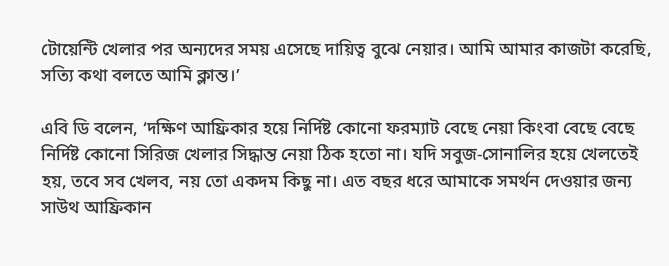টোয়েন্টি খেলার পর অন্যদের সময় এসেছে দায়িত্ব বুঝে নেয়ার। আমি আমার কাজটা করেছি, সত্যি কথা বলতে আমি ক্লান্ত।’

এবি ডি বলেন, ‘দক্ষিণ আফ্রিকার হয়ে নির্দিষ্ট কোনো ফরম্যাট বেছে নেয়া কিংবা বেছে বেছে নির্দিষ্ট কোনো সিরিজ খেলার সিদ্ধান্ত নেয়া ঠিক হতো না। যদি সবুজ-সোনালির হয়ে খেলতেই হয়, তবে সব খেলব, নয় তো একদম কিছু না। এত বছর ধরে আমাকে সমর্থন দেওয়ার জন্য সাউথ আফ্রিকান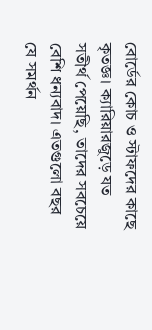বোর্ডের কোচ ও স্টাফদের কাছে কৃতজ্ঞ। ক্যারিয়ারজুড়ে যত সতীর্থ পেয়েছি, তাদের সবচেয়ে বেশি ধন্যবাদ। এতগুলো বছর যে সমর্থন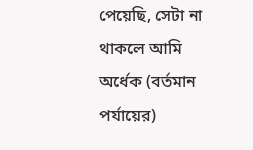পেয়েছি, সেটা না থাকলে আমি অর্ধেক (বর্তমান পর্যায়ের)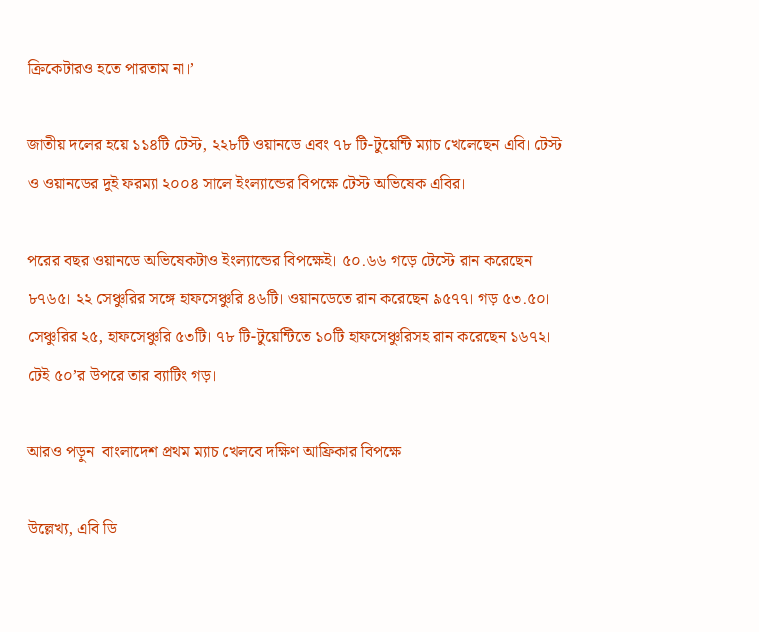ক্রিকেটারও হতে পারতাম না।’

জাতীয় দলের হয়ে ১১৪টি টেস্ট, ২২৮টি ওয়ানডে এবং ৭৮ টি-টুয়েন্টি ম্যাচ খেলেছেন এবি। টেস্ট ও ওয়ানডের দুই ফরম্যা ২০০৪ সালে ইংল্যান্ডের বিপক্ষে টেস্ট অভিষেক এবির।

পরের বছর ওয়ানডে অভিষেকটাও ইংল্যান্ডের বিপক্ষেই। ৫০.৬৬ গড়ে টেস্টে রান করেছেন ৮৭৬৫। ২২ সেঞ্চুরির সঙ্গে হাফসেঞ্চুরি ৪৬টি। ওয়ানডেতে রান করেছেন ৯৫৭৭। গড় ৫৩.৫০। সেঞ্চুরির ২৫, হাফসেঞ্চুরি ৫৩টি। ৭৮ টি-টুয়েন্টিতে ১০টি হাফসেঞ্চুরিসহ রান করেছেন ১৬৭২। টেই ৫০’র উপরে তার ব্যাটিং গড়।

আরও পড়ুন  বাংলাদেশ প্রথম ম্যাচ খেলবে দক্ষিণ আফ্রিকার বিপক্ষে

উল্লেখ্য, এবি ডি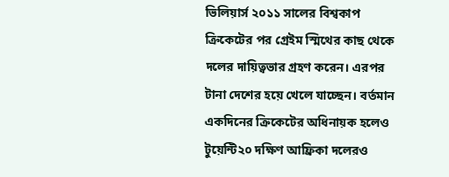ভিলিয়ার্স ২০১১ সালের বিশ্বকাপ ক্রিকেটের পর গ্রেইম স্মিথের কাছ থেকে দলের দায়িত্বভার গ্রহণ করেন। এরপর টানা দেশের হয়ে খেলে যাচ্ছেন। বর্তমান একদিনের ক্রিকেটের অধিনায়ক হলেও টুয়েন্টি২০ দক্ষিণ আফ্রিকা দলেরও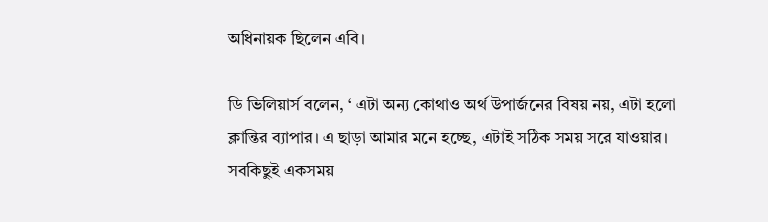অধিনায়ক ছিলেন এবি।

ডি ভিলিয়ার্স বলেন, ‘ এটা অন্য কোথাও অর্থ উপার্জনের বিষয় নয়, এটা হলো ক্লান্তির ব্যাপার। এ ছাড়া আমার মনে হচ্ছে, এটাই সঠিক সময় সরে যাওয়ার। সবকিছুই একসময়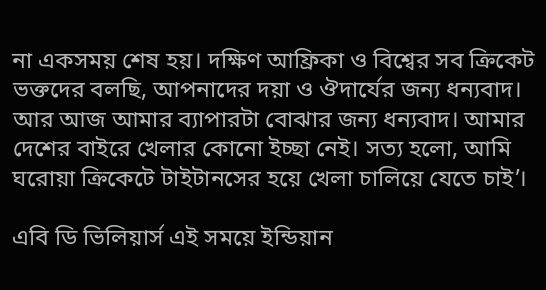না একসময় শেষ হয়। দক্ষিণ আফ্রিকা ও বিশ্বের সব ক্রিকেট ভক্তদের বলছি, আপনাদের দয়া ও ঔদার্যের জন্য ধন্যবাদ। আর আজ আমার ব্যাপারটা বোঝার জন্য ধন্যবাদ। আমার দেশের বাইরে খেলার কোনো ইচ্ছা নেই। সত্য হলো, আমি ঘরোয়া ক্রিকেটে টাইটানসের হয়ে খেলা চালিয়ে যেতে চাই’।

এবি ডি ভিলিয়ার্স এই সময়ে ইন্ডিয়ান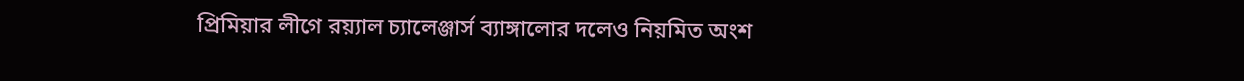প্রিমিয়ার লীগে রয়্যাল চ্যালেঞ্জার্স ব্যাঙ্গালোর দলেও নিয়মিত অংশ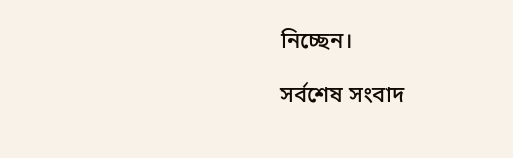নিচ্ছেন।

সর্বশেষ সংবাদ